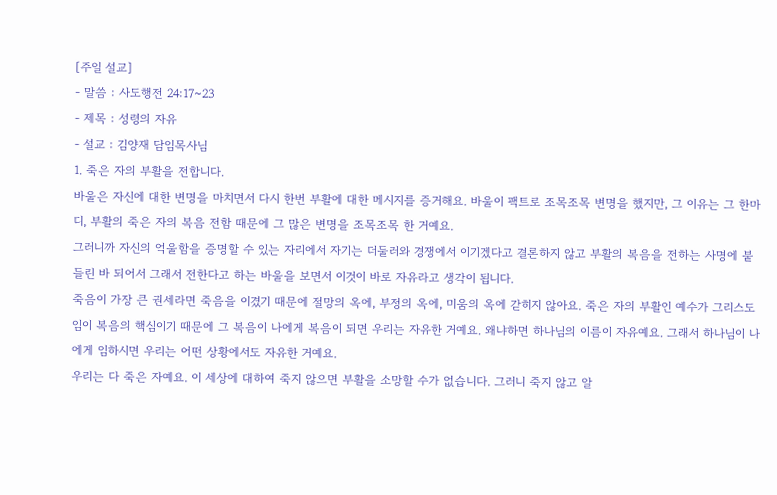[주일 설교]
- 말씀 : 사도행전 24:17~23
- 제목 : 성령의 자유
- 설교 : 김양재 담임목사님
1. 죽은 자의 부활을 전합니다.
바울은 자신에 대한 변명을 마치면서 다시 한번 부활에 대한 메시지를 증거해요. 바울이 팩트로 조목조목 변명을 했지만, 그 이유는 그 한마디, 부활의 죽은 자의 복음 전함 때문에 그 많은 변명을 조목조목 한 거예요.
그러니까 자신의 억울함을 증명할 수 있는 자리에서 자기는 더둘러와 경쟁에서 이기겠다고 결론하지 않고 부활의 복음을 전하는 사명에 붙들린 바 되어서 그래서 전한다고 하는 바울을 보면서 이것이 바로 자유라고 생각이 됩니다.
죽음이 가장 큰 권세라면 죽음을 이겼기 때문에 절망의 옥에, 부정의 옥에, 미움의 옥에 갇히지 않아요. 죽은 자의 부활인 예수가 그리스도임이 복음의 핵심이기 때문에 그 복음이 나에게 복음이 되면 우리는 자유한 거예요. 왜냐하면 하나님의 이름이 자유예요. 그래서 하나님이 나에게 임하시면 우리는 어떤 상황에서도 자유한 거예요.
우리는 다 죽은 자예요. 이 세상에 대하여 죽지 않으면 부활을 소망할 수가 없습니다. 그러니 죽지 않고 알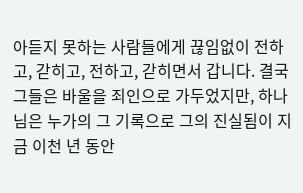아듣지 못하는 사람들에게 끊임없이 전하고, 갇히고, 전하고, 갇히면서 갑니다. 결국 그들은 바울을 죄인으로 가두었지만, 하나님은 누가의 그 기록으로 그의 진실됨이 지금 이천 년 동안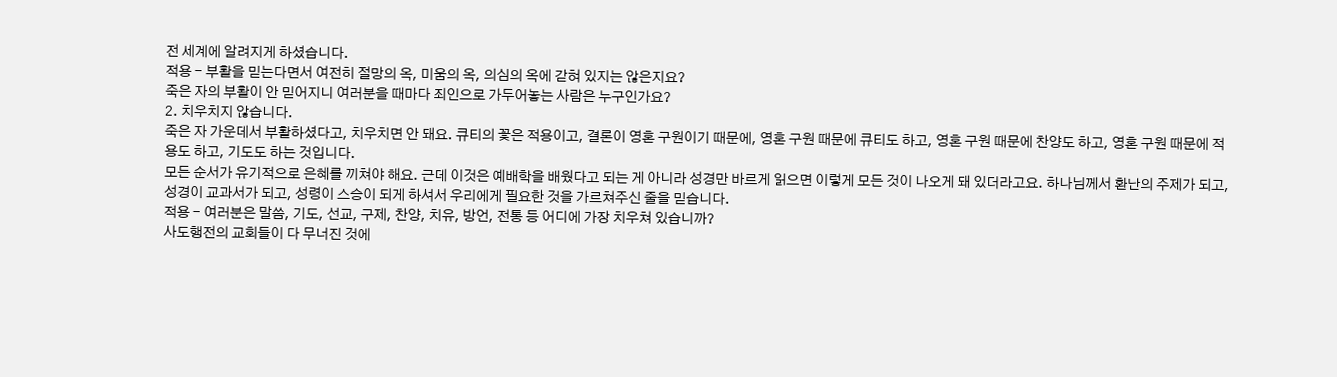전 세계에 알려지게 하셨습니다.
적용 - 부활을 믿는다면서 여전히 절망의 옥, 미움의 옥, 의심의 옥에 갇혀 있지는 않은지요?
죽은 자의 부활이 안 믿어지니 여러분을 때마다 죄인으로 가두어놓는 사람은 누구인가요?
2. 치우치지 않습니다.
죽은 자 가운데서 부활하셨다고, 치우치면 안 돼요. 큐티의 꽃은 적용이고, 결론이 영혼 구원이기 때문에, 영혼 구원 때문에 큐티도 하고, 영혼 구원 때문에 찬양도 하고, 영혼 구원 때문에 적용도 하고, 기도도 하는 것입니다.
모든 순서가 유기적으로 은혜를 끼쳐야 해요. 근데 이것은 예배학을 배웠다고 되는 게 아니라 성경만 바르게 읽으면 이렇게 모든 것이 나오게 돼 있더라고요. 하나님께서 환난의 주제가 되고, 성경이 교과서가 되고, 성령이 스승이 되게 하셔서 우리에게 필요한 것을 가르쳐주신 줄을 믿습니다.
적용 - 여러분은 말씀, 기도, 선교, 구제, 찬양, 치유, 방언, 전통 등 어디에 가장 치우쳐 있습니까?
사도행전의 교회들이 다 무너진 것에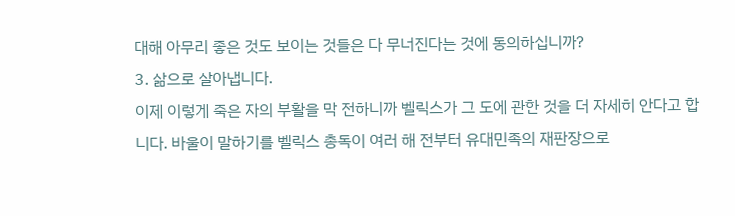대해 아무리 좋은 것도 보이는 것들은 다 무너진다는 것에 동의하십니까?
3. 삶으로 살아냅니다.
이제 이렇게 죽은 자의 부활을 막 전하니까 벨릭스가 그 도에 관한 것을 더 자세히 안다고 합니다. 바울이 말하기를 벨릭스 총독이 여러 해 전부터 유대민족의 재판장으로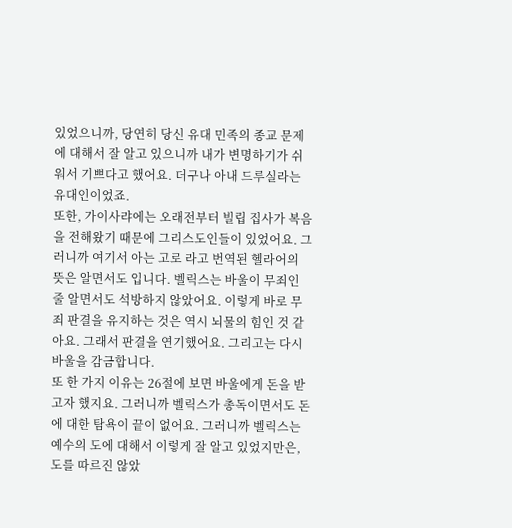있었으니까, 당연히 당신 유대 민족의 종교 문제에 대해서 잘 알고 있으니까 내가 변명하기가 쉬워서 기쁘다고 했어요. 더구나 아내 드루실라는 유대인이었죠.
또한, 가이사랴에는 오래전부터 빌립 집사가 복음을 전해왔기 때문에 그리스도인들이 있었어요. 그러니까 여기서 아는 고로 라고 번역된 헬라어의 뜻은 알면서도 입니다. 벨릭스는 바울이 무죄인 줄 알면서도 석방하지 않았어요. 이렇게 바로 무죄 판결을 유지하는 것은 역시 뇌물의 힘인 것 같아요. 그래서 판결을 연기했어요. 그리고는 다시 바울을 감금합니다.
또 한 가지 이유는 26절에 보면 바울에게 돈을 받고자 했지요. 그러니까 벨릭스가 총독이면서도 돈에 대한 탐욕이 끝이 없어요. 그러니까 벨릭스는 예수의 도에 대해서 이렇게 잘 알고 있었지만은, 도를 따르진 않았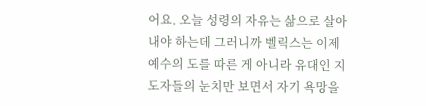어요. 오늘 성령의 자유는 삶으로 살아내야 하는데 그러니까 벨릭스는 이제 예수의 도를 따른 게 아니라 유대인 지도자들의 눈치만 보면서 자기 욕망을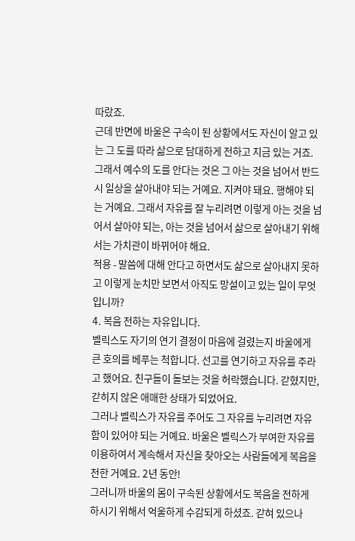따랐죠.
근데 반면에 바울은 구속이 된 상황에서도 자신이 알고 있는 그 도를 따라 삶으로 담대하게 전하고 지금 있는 거죠. 그래서 예수의 도를 안다는 것은 그 아는 것을 넘어서 반드시 일상을 살아내야 되는 거예요. 지켜야 돼요. 행해야 되는 거예요. 그래서 자유를 잘 누리려면 이렇게 아는 것을 넘어서 살아야 되는, 아는 것을 넘어서 삶으로 살아내기 위해서는 가치관이 바뀌어야 해요.
적용 - 말씀에 대해 안다고 하면서도 삶으로 살아내지 못하고 이렇게 눈치만 보면서 아직도 망설이고 있는 일이 무엇입니까?
4. 복음 전하는 자유입니다.
벨릭스도 자기의 연기 결정이 마음에 걸렸는지 바울에게 큰 호의를 베푸는 척합니다. 선고를 연기하고 자유를 주라고 했어요. 친구들이 돌보는 것을 허락했습니다. 갇혔지만, 갇히지 않은 애매한 상태가 되었어요.
그러나 벨릭스가 자유를 주어도 그 자유를 누리려면 자유함이 있어야 되는 거예요. 바울은 벨릭스가 부여한 자유를 이용하여서 계속해서 자신을 찾아오는 사람들에게 복음을 전한 거예요. 2년 동안!
그러니까 바울의 몸이 구속된 상황에서도 복음을 전하게 하시기 위해서 억울하게 수감되게 하셨죠. 갇혀 있으나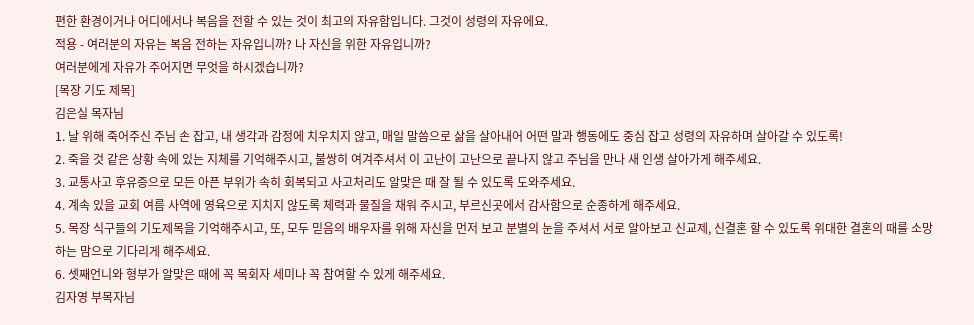편한 환경이거나 어디에서나 복음을 전할 수 있는 것이 최고의 자유함입니다. 그것이 성령의 자유에요.
적용 - 여러분의 자유는 복음 전하는 자유입니까? 나 자신을 위한 자유입니까?
여러분에게 자유가 주어지면 무엇을 하시겠습니까?
[목장 기도 제목]
김은실 목자님
1. 날 위해 죽어주신 주님 손 잡고, 내 생각과 감정에 치우치지 않고, 매일 말씀으로 삶을 살아내어 어떤 말과 행동에도 중심 잡고 성령의 자유하며 살아갈 수 있도록!
2. 죽을 것 같은 상황 속에 있는 지체를 기억해주시고, 불쌍히 여겨주셔서 이 고난이 고난으로 끝나지 않고 주님을 만나 새 인생 살아가게 해주세요.
3. 교통사고 후유증으로 모든 아픈 부위가 속히 회복되고 사고처리도 알맞은 때 잘 될 수 있도록 도와주세요.
4. 계속 있을 교회 여름 사역에 영육으로 지치지 않도록 체력과 물질을 채워 주시고, 부르신곳에서 감사함으로 순종하게 해주세요.
5. 목장 식구들의 기도제목을 기억해주시고, 또, 모두 믿음의 배우자를 위해 자신을 먼저 보고 분별의 눈을 주셔서 서로 알아보고 신교제, 신결혼 할 수 있도록 위대한 결혼의 때를 소망하는 맘으로 기다리게 해주세요.
6. 셋째언니와 형부가 알맞은 때에 꼭 목회자 세미나 꼭 참여할 수 있게 해주세요.
김자영 부목자님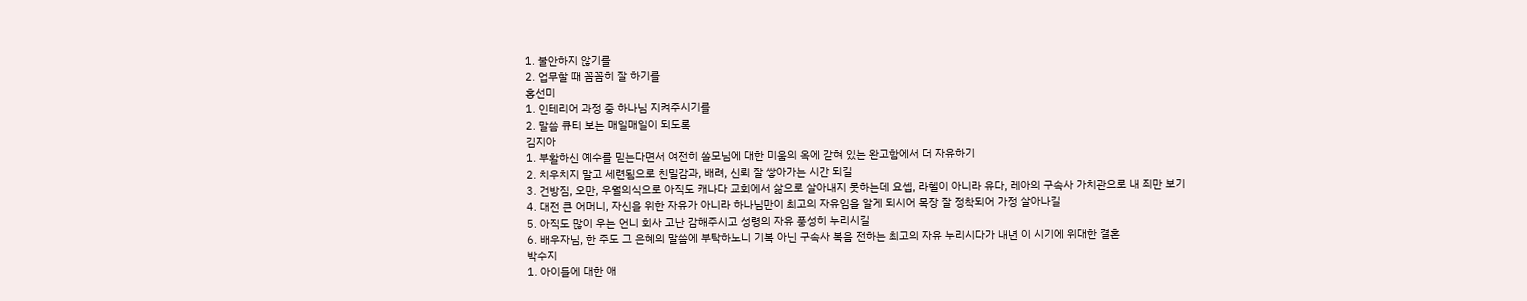1. 불안하지 않기를
2. 업무할 때 꼼꼼히 잘 하기를
홍선미
1. 인테리어 과정 중 하나님 지켜주시기를
2. 말씀 큐티 보는 매일매일이 되도록
김지아
1. 부활하신 예수를 믿는다면서 여전히 쏠모님에 대한 미움의 옥에 갇혀 있는 완고함에서 더 자유하기
2. 치우치지 말고 세련됨으로 친밀감과, 배려, 신뢰 잘 쌓아가는 시간 되길
3. 건방짐, 오만, 우월의식으로 아직도 캐나다 교회에서 삶으로 살아내지 못하는데 요셉, 라헬이 아니라 유다, 레아의 구속사 가치관으로 내 죄만 보기
4. 대전 큰 어머니, 자신을 위한 자유가 아니라 하나님만이 최고의 자유임을 알게 되시어 목장 잘 정착되어 가정 살아나길
5. 아직도 많이 우는 언니 회사 고난 감해주시고 성령의 자유 풍성히 누리시길
6. 배우자님, 한 주도 그 은혜의 말씀에 부탁하노니 기복 아닌 구속사 복음 전하는 최고의 자유 누리시다가 내년 이 시기에 위대한 결혼
박수지
1. 아이들에 대한 애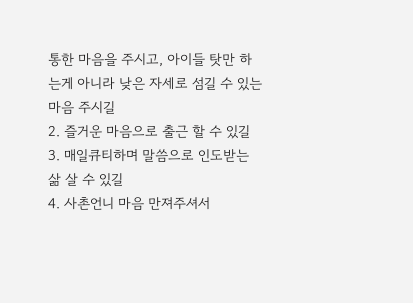통한 마음을 주시고, 아이들 탓만 하는게 아니라 낮은 자세로 섬길 수 있는 마음 주시길
2. 즐거운 마음으로 출근 할 수 있길
3. 매일큐티하며 말씀으로 인도받는 삶 살 수 있길
4. 사촌언니 마음 만져주셔서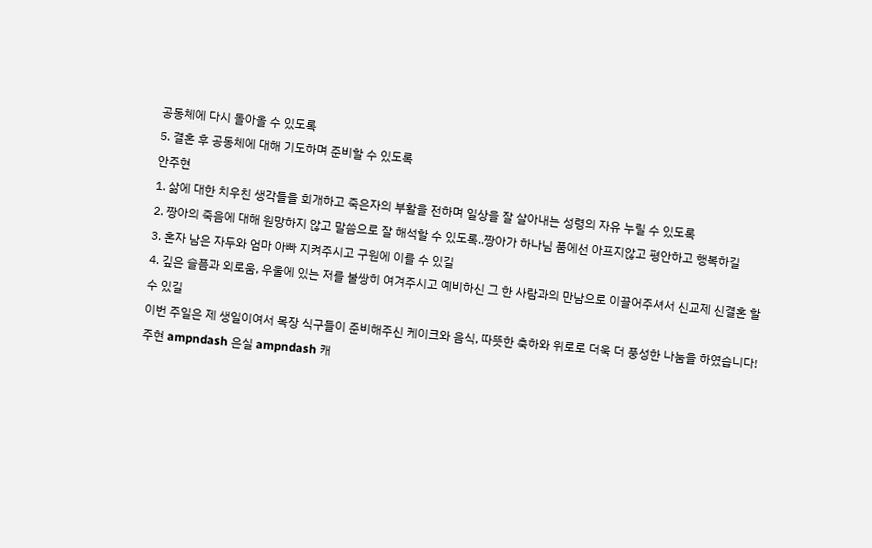공동체에 다시 돌아올 수 있도록
5. 결혼 후 공동체에 대해 기도하며 준비할 수 있도록
안주현
1. 삶에 대한 치우친 생각들을 회개하고 죽은자의 부활을 전하며 일상을 잘 살아내는 성령의 자유 누릴 수 있도록
2. 짱아의 죽음에 대해 원망하지 않고 말씀으로 잘 해석할 수 있도록..짱아가 하나님 품에선 아프지않고 평안하고 행복하길
3. 혼자 남은 자두와 엄마 아빠 지켜주시고 구원에 이를 수 있길
4. 깊은 슬픔과 외로움, 우울에 있는 저를 불쌍히 여겨주시고 예비하신 그 한 사람과의 만남으로 이끌어주셔서 신교제 신결혼 할 수 있길
이번 주일은 제 생일이여서 목장 식구들이 준비해주신 케이크와 음식, 따뜻한 축하와 위로로 더욱 더 풍성한 나눔을 하였습니다!
주현 ampndash 은실 ampndash 캐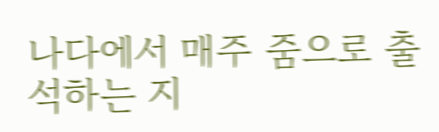나다에서 매주 줌으로 출석하는 지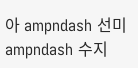아 ampndash 선미 ampndash 수지